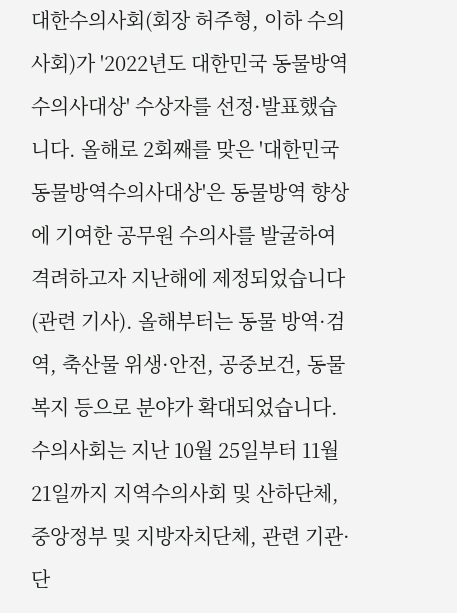대한수의사회(회장 허주형, 이하 수의사회)가 '2022년도 대한민국 동물방역수의사대상' 수상자를 선정·발표했습니다. 올해로 2회째를 맞은 '대한민국 동물방역수의사대상'은 동물방역 향상에 기여한 공무원 수의사를 발굴하여 격려하고자 지난해에 제정되었습니다(관련 기사). 올해부터는 동물 방역·검역, 축산물 위생·안전, 공중보건, 동물복지 등으로 분야가 확대되었습니다. 수의사회는 지난 10월 25일부터 11월 21일까지 지역수의사회 및 산하단체, 중앙정부 및 지방자치단체, 관련 기관·단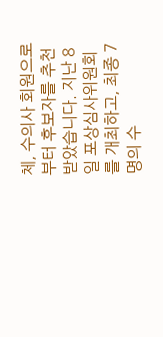체, 수의사 회원으로부터 후보자를 추천받았습니다. 지난 8일 포상심사위원회를 개최하고, 최종 7명의 수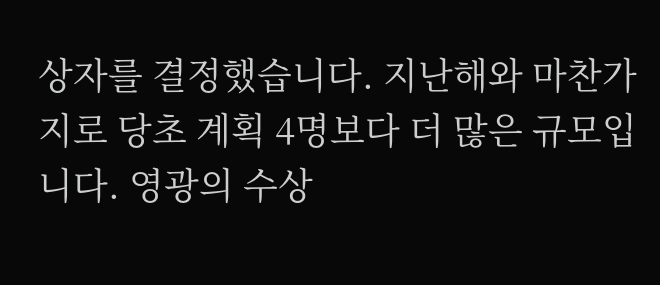상자를 결정했습니다. 지난해와 마찬가지로 당초 계획 4명보다 더 많은 규모입니다. 영광의 수상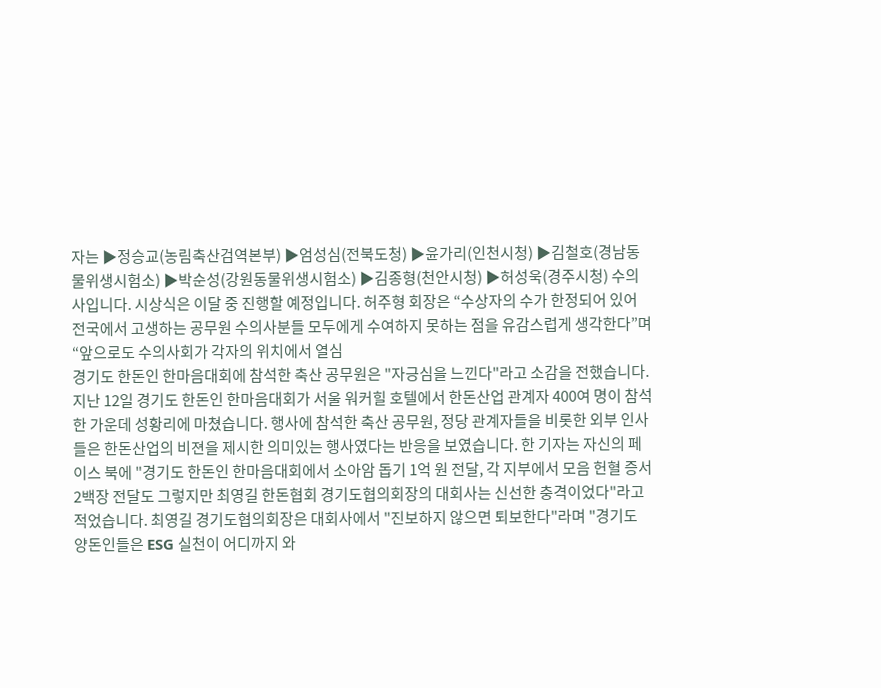자는 ▶정승교(농림축산검역본부) ▶엄성심(전북도청) ▶윤가리(인천시청) ▶김철호(경남동물위생시험소) ▶박순성(강원동물위생시험소) ▶김종형(천안시청) ▶허성욱(경주시청) 수의사입니다. 시상식은 이달 중 진행할 예정입니다. 허주형 회장은 “수상자의 수가 한정되어 있어 전국에서 고생하는 공무원 수의사분들 모두에게 수여하지 못하는 점을 유감스럽게 생각한다”며 “앞으로도 수의사회가 각자의 위치에서 열심
경기도 한돈인 한마음대회에 참석한 축산 공무원은 "자긍심을 느낀다"라고 소감을 전했습니다. 지난 12일 경기도 한돈인 한마음대회가 서울 워커힐 호텔에서 한돈산업 관계자 400여 명이 참석한 가운데 성황리에 마쳤습니다. 행사에 참석한 축산 공무원, 정당 관계자들을 비롯한 외부 인사들은 한돈산업의 비젼을 제시한 의미있는 행사였다는 반응을 보였습니다. 한 기자는 자신의 페이스 북에 "경기도 한돈인 한마음대회에서 소아암 돕기 1억 원 전달, 각 지부에서 모음 헌혈 증서 2백장 전달도 그렇지만 최영길 한돈협회 경기도협의회장의 대회사는 신선한 충격이었다"라고 적었습니다. 최영길 경기도협의회장은 대회사에서 "진보하지 않으면 퇴보한다"라며 "경기도 양돈인들은 ESG 실천이 어디까지 와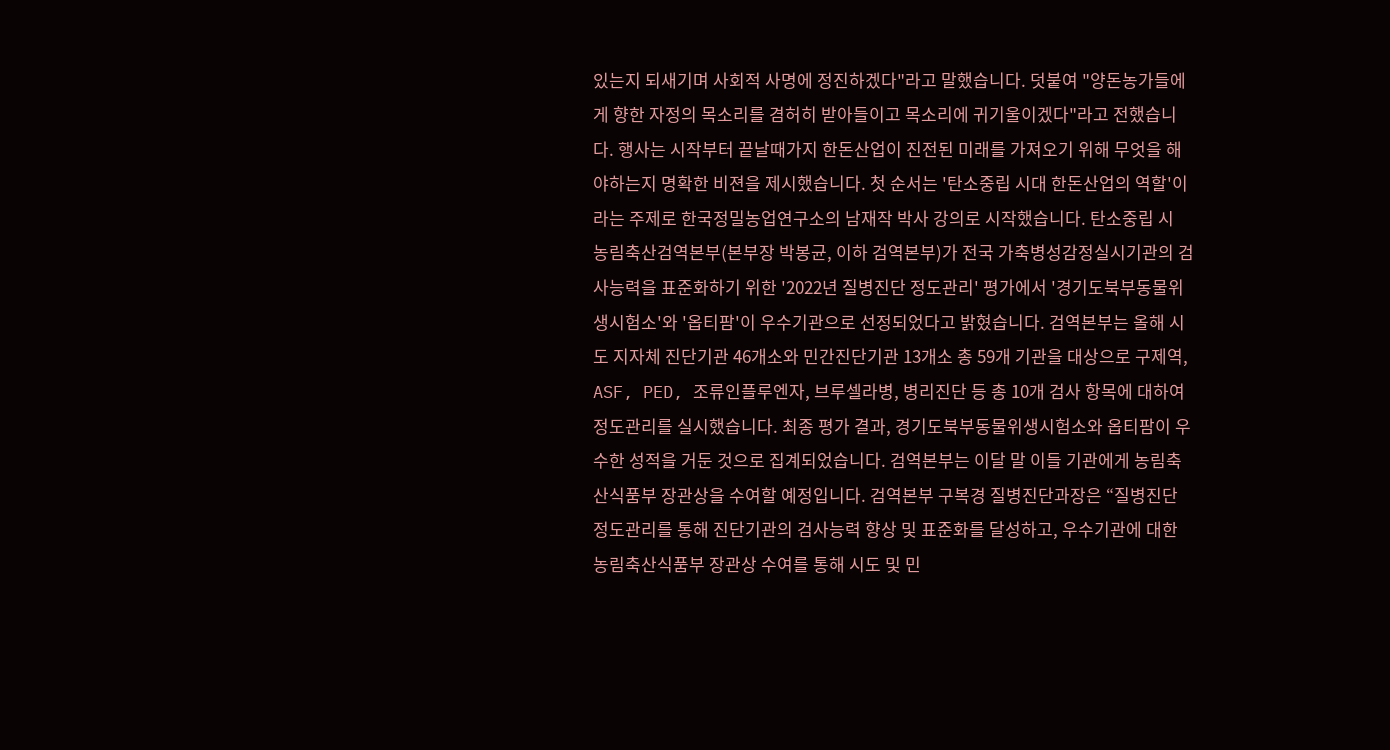있는지 되새기며 사회적 사명에 정진하겠다"라고 말했습니다. 덧붙여 "양돈농가들에게 향한 자정의 목소리를 겸허히 받아들이고 목소리에 귀기울이겠다"라고 전했습니다. 행사는 시작부터 끝날때가지 한돈산업이 진전된 미래를 가져오기 위해 무엇을 해야하는지 명확한 비젼을 제시했습니다. 첫 순서는 '탄소중립 시대 한돈산업의 역할'이라는 주제로 한국정밀농업연구소의 남재작 박사 강의로 시작했습니다. 탄소중립 시
농림축산검역본부(본부장 박봉균, 이하 검역본부)가 전국 가축병성감정실시기관의 검사능력을 표준화하기 위한 '2022년 질병진단 정도관리' 평가에서 '경기도북부동물위생시험소'와 '옵티팜'이 우수기관으로 선정되었다고 밝혔습니다. 검역본부는 올해 시도 지자체 진단기관 46개소와 민간진단기관 13개소 총 59개 기관을 대상으로 구제역, ASF, PED, 조류인플루엔자, 브루셀라병, 병리진단 등 총 10개 검사 항목에 대하여 정도관리를 실시했습니다. 최종 평가 결과, 경기도북부동물위생시험소와 옵티팜이 우수한 성적을 거둔 것으로 집계되었습니다. 검역본부는 이달 말 이들 기관에게 농림축산식품부 장관상을 수여할 예정입니다. 검역본부 구복경 질병진단과장은 “질병진단 정도관리를 통해 진단기관의 검사능력 향상 및 표준화를 달성하고, 우수기관에 대한 농림축산식품부 장관상 수여를 통해 시도 및 민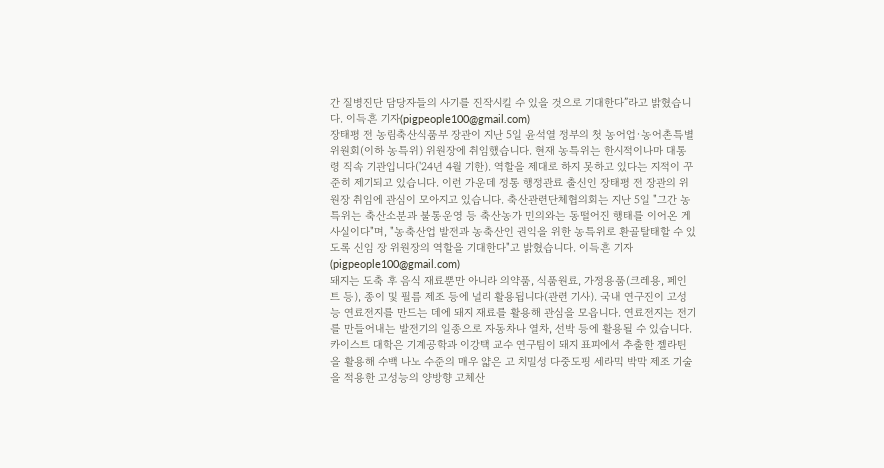간 질병진단 담당자들의 사기를 진작시킬 수 있을 것으로 기대한다”라고 밝혔습니다. 이득흔 기자(pigpeople100@gmail.com)
장태평 전 농림축산식품부 장관이 지난 5일 윤석열 정부의 첫 농어업·농어촌특별위원회(이하 농특위) 위원장에 취임했습니다. 현재 농특위는 한시적이나마 대통령 직속 기관입니다('24년 4월 기한). 역할을 제대로 하지 못하고 있다는 지적이 꾸준히 제기되고 있습니다. 이런 가운데 정통 행정관료 출신인 장태평 전 장관의 위원장 취임에 관심이 모아지고 있습니다. 축산관련단체협의회는 지난 5일 "그간 농특위는 축산소분과 불통운영 등 축산농가 민의와는 동떨어진 행태를 이어온 게 사실이다"며, "농축산업 발전과 농축산인 권익을 위한 농특위로 환골탈태할 수 있도록 신임 장 위원장의 역할을 기대한다"고 밝혔습니다. 이득흔 기자(pigpeople100@gmail.com)
돼지는 도축 후 음식 재료뿐만 아니라 의약품, 식품원료, 가정용품(크레용, 페인트 등), 종이 및 필름 제조 등에 널리 활용됩니다(관련 기사). 국내 연구진이 고성능 연료전지를 만드는 데에 돼지 재료를 활용해 관심을 모읍니다. 연료전지는 전기를 만들어내는 발전기의 일종으로 자동차나 열차, 선박 등에 활용될 수 있습니다. 카이스트 대학은 기계공학과 이강택 교수 연구팀이 돼지 표피에서 추출한 젤라틴을 활용해 수백 나노 수준의 매우 얇은 고 치밀성 다중도핑 세라믹 박막 제조 기술을 적용한 고성능의 양방향 고체산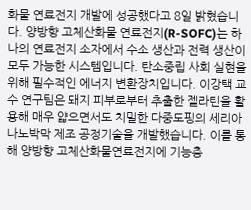화물 연료전지 개발에 성공했다고 8일 밝혔습니다. 양방향 고체산화물 연료전지(R-SOFC)는 하나의 연료전지 소자에서 수소 생산과 전력 생산이 모두 가능한 시스템입니다. 탄소중립 사회 실현을 위해 필수적인 에너지 변환장치입니다. 이강택 교수 연구팀은 돼지 피부로부터 추출한 젤라틴을 활용해 매우 얇으면서도 치밀한 다중도핑의 세리아 나노박막 제조 공정기술을 개발했습니다. 이를 통해 양방향 고체산화물연료전지에 기능층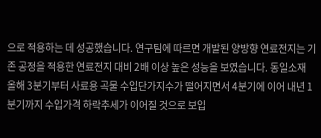으로 적용하는 데 성공했습니다. 연구팀에 따르면 개발된 양방향 연료전지는 기존 공정을 적용한 연료전지 대비 2배 이상 높은 성능을 보였습니다. 동일소재
올해 3분기부터 사료용 곡물 수입단가지수가 떨어지면서 4분기에 이어 내년 1분기까지 수입가격 하락추세가 이어질 것으로 보입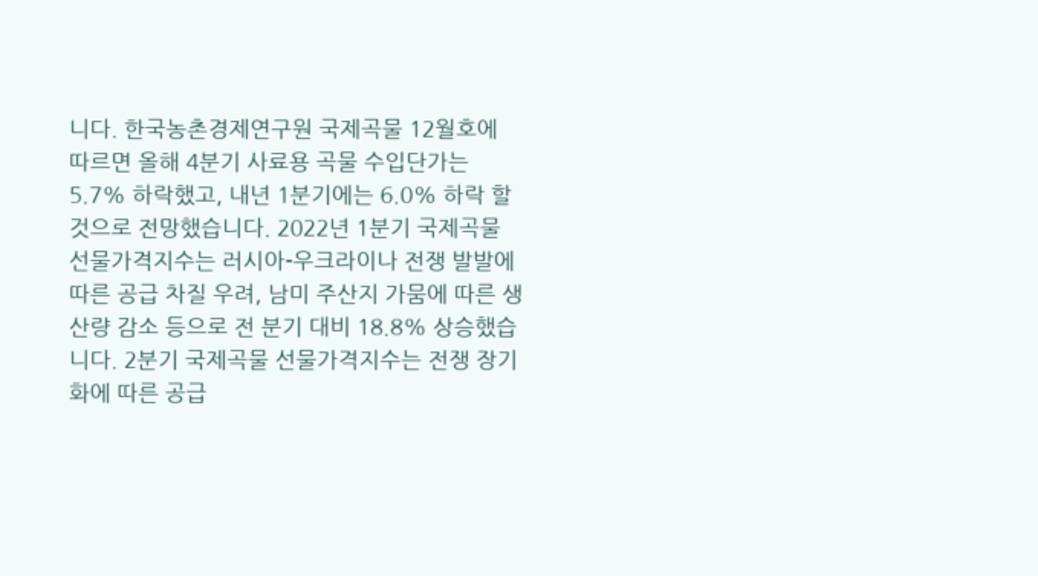니다. 한국농촌경제연구원 국제곡물 12월호에 따르면 올해 4분기 사료용 곡물 수입단가는 5.7% 하락했고, 내년 1분기에는 6.0% 하락 할 것으로 전망했습니다. 2022년 1분기 국제곡물 선물가격지수는 러시아-우크라이나 전쟁 발발에 따른 공급 차질 우려, 남미 주산지 가뭄에 따른 생산량 감소 등으로 전 분기 대비 18.8% 상승했습니다. 2분기 국제곡물 선물가격지수는 전쟁 장기화에 따른 공급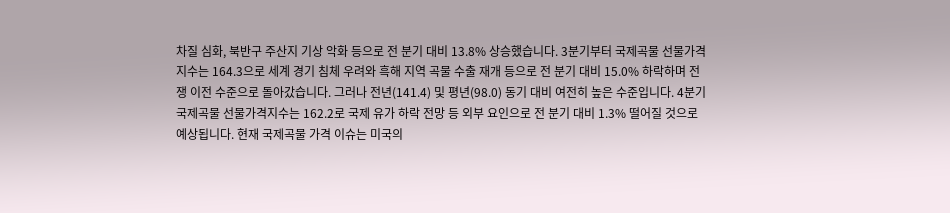차질 심화, 북반구 주산지 기상 악화 등으로 전 분기 대비 13.8% 상승했습니다. 3분기부터 국제곡물 선물가격지수는 164.3으로 세계 경기 침체 우려와 흑해 지역 곡물 수출 재개 등으로 전 분기 대비 15.0% 하락하며 전쟁 이전 수준으로 돌아갔습니다. 그러나 전년(141.4) 및 평년(98.0) 동기 대비 여전히 높은 수준입니다. 4분기 국제곡물 선물가격지수는 162.2로 국제 유가 하락 전망 등 외부 요인으로 전 분기 대비 1.3% 떨어질 것으로 예상됩니다. 현재 국제곡물 가격 이슈는 미국의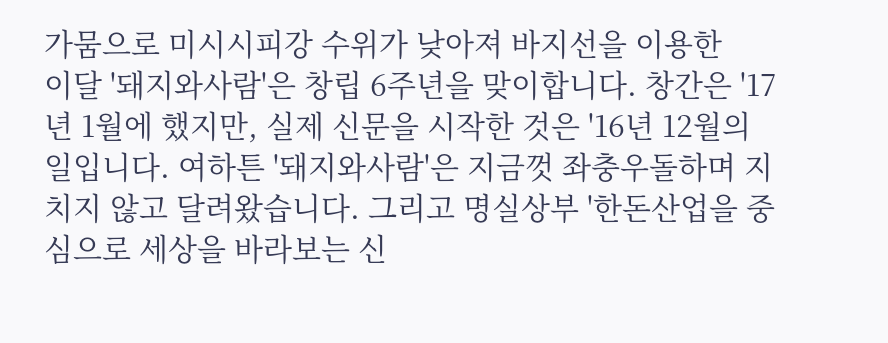가뭄으로 미시시피강 수위가 낮아져 바지선을 이용한
이달 '돼지와사람'은 창립 6주년을 맞이합니다. 창간은 '17년 1월에 했지만, 실제 신문을 시작한 것은 '16년 12월의 일입니다. 여하튼 '돼지와사람'은 지금껏 좌충우돌하며 지치지 않고 달려왔습니다. 그리고 명실상부 '한돈산업을 중심으로 세상을 바라보는 신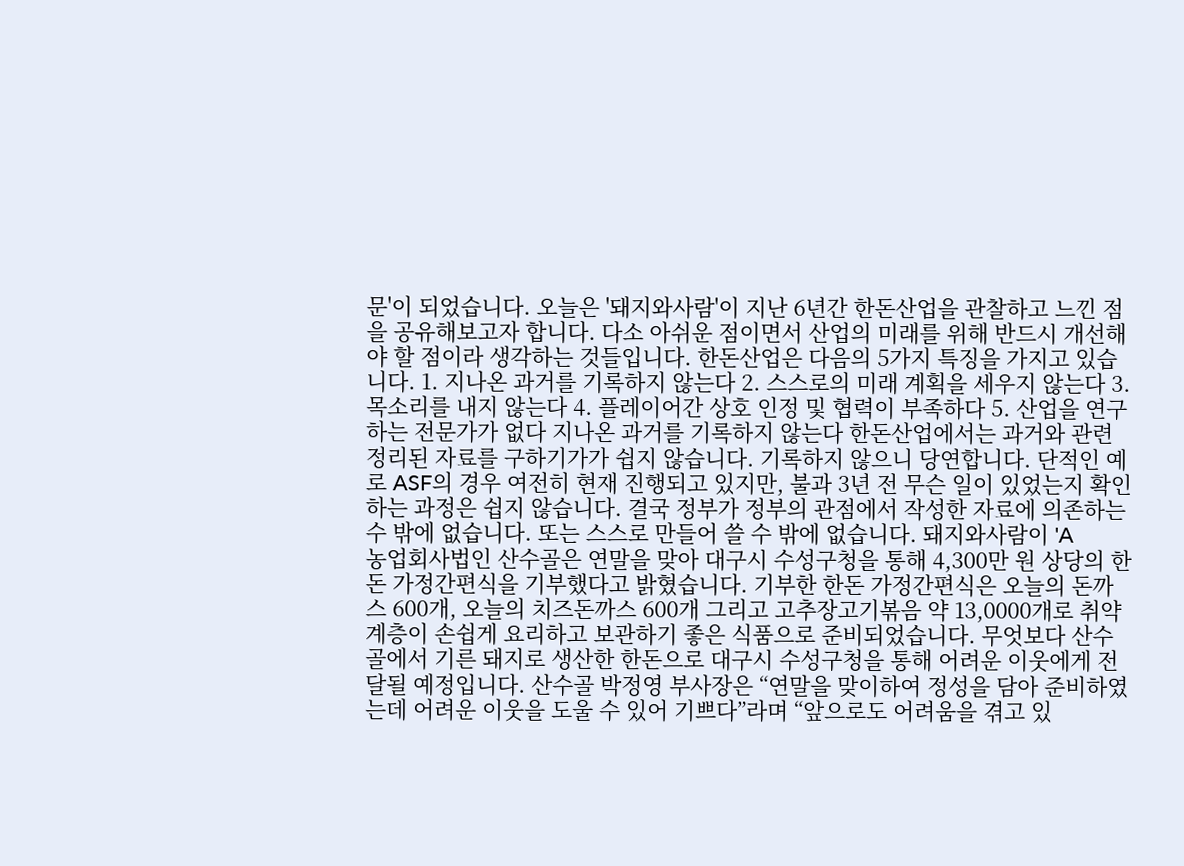문'이 되었습니다. 오늘은 '돼지와사람'이 지난 6년간 한돈산업을 관찰하고 느낀 점을 공유해보고자 합니다. 다소 아쉬운 점이면서 산업의 미래를 위해 반드시 개선해야 할 점이라 생각하는 것들입니다. 한돈산업은 다음의 5가지 특징을 가지고 있습니다. 1. 지나온 과거를 기록하지 않는다 2. 스스로의 미래 계획을 세우지 않는다 3. 목소리를 내지 않는다 4. 플레이어간 상호 인정 및 협력이 부족하다 5. 산업을 연구하는 전문가가 없다 지나온 과거를 기록하지 않는다 한돈산업에서는 과거와 관련 정리된 자료를 구하기가가 쉽지 않습니다. 기록하지 않으니 당연합니다. 단적인 예로 ASF의 경우 여전히 현재 진행되고 있지만, 불과 3년 전 무슨 일이 있었는지 확인하는 과정은 쉽지 않습니다. 결국 정부가 정부의 관점에서 작성한 자료에 의존하는 수 밖에 없습니다. 또는 스스로 만들어 쓸 수 밖에 없습니다. 돼지와사람이 'A
농업회사법인 산수골은 연말을 맞아 대구시 수성구청을 통해 4,300만 원 상당의 한돈 가정간편식을 기부했다고 밝혔습니다. 기부한 한돈 가정간편식은 오늘의 돈까스 600개, 오늘의 치즈돈까스 600개 그리고 고추장고기볶음 약 13,0000개로 취약계층이 손쉽게 요리하고 보관하기 좋은 식품으로 준비되었습니다. 무엇보다 산수골에서 기른 돼지로 생산한 한돈으로 대구시 수성구청을 통해 어려운 이웃에게 전달될 예정입니다. 산수골 박정영 부사장은 “연말을 맞이하여 정성을 담아 준비하였는데 어려운 이웃을 도울 수 있어 기쁘다”라며 “앞으로도 어려움을 겪고 있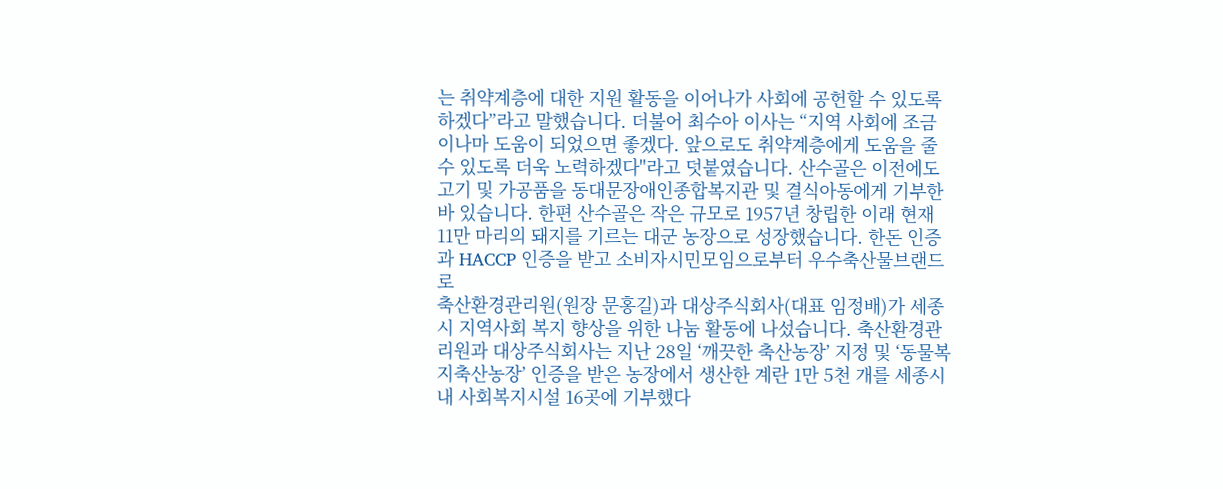는 취약계층에 대한 지원 활동을 이어나가 사회에 공헌할 수 있도록 하겠다”라고 말했습니다. 더불어 최수아 이사는 “지역 사회에 조금이나마 도움이 되었으면 좋겠다. 앞으로도 취약계층에게 도움을 줄 수 있도록 더욱 노력하겠다"라고 덧붙였습니다. 산수골은 이전에도 고기 및 가공품을 동대문장애인종합복지관 및 결식아동에게 기부한 바 있습니다. 한편 산수골은 작은 규모로 1957년 창립한 이래 현재 11만 마리의 돼지를 기르는 대군 농장으로 성장했습니다. 한돈 인증과 HACCP 인증을 받고 소비자시민모임으로부터 우수축산물브랜드로
축산환경관리원(원장 문홍길)과 대상주식회사(대표 임정배)가 세종시 지역사회 복지 향상을 위한 나눔 활동에 나섰습니다. 축산환경관리원과 대상주식회사는 지난 28일 ‘깨끗한 축산농장’ 지정 및 ‘동물복지축산농장’ 인증을 받은 농장에서 생산한 계란 1만 5천 개를 세종시 내 사회복지시설 16곳에 기부했다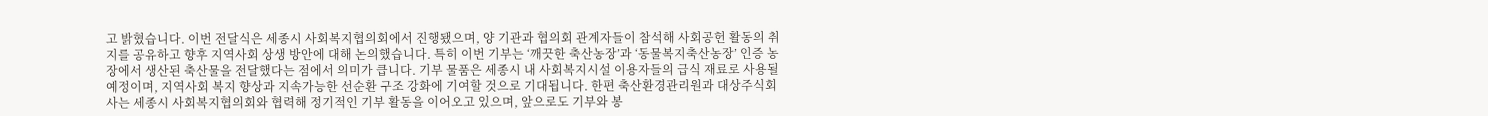고 밝혔습니다. 이번 전달식은 세종시 사회복지협의회에서 진행됐으며, 양 기관과 협의회 관계자들이 참석해 사회공헌 활동의 취지를 공유하고 향후 지역사회 상생 방안에 대해 논의했습니다. 특히 이번 기부는 ‘깨끗한 축산농장’과 ‘동물복지축산농장’ 인증 농장에서 생산된 축산물을 전달했다는 점에서 의미가 큽니다. 기부 물품은 세종시 내 사회복지시설 이용자들의 급식 재료로 사용될 예정이며, 지역사회 복지 향상과 지속가능한 선순환 구조 강화에 기여할 것으로 기대됩니다. 한편 축산환경관리원과 대상주식회사는 세종시 사회복지협의회와 협력해 정기적인 기부 활동을 이어오고 있으며, 앞으로도 기부와 봉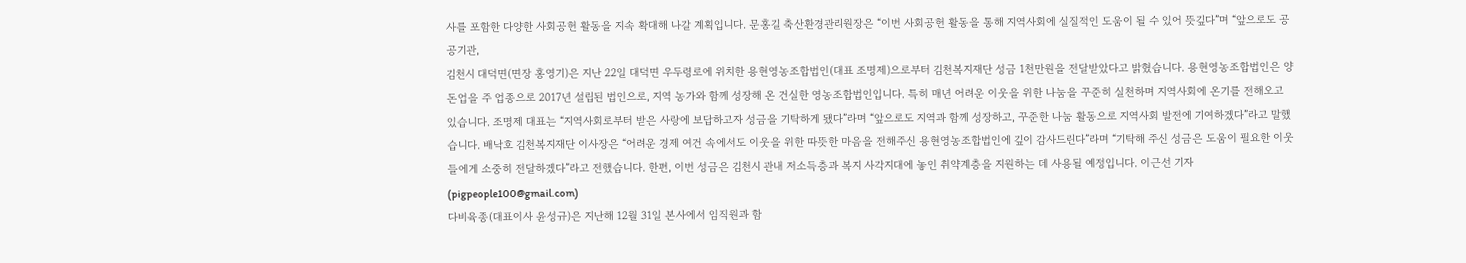사를 포함한 다양한 사회공헌 활동을 지속 확대해 나갈 계획입니다. 문홍길 축산환경관리원장은 “이번 사회공헌 활동을 통해 지역사회에 실질적인 도움이 될 수 있어 뜻깊다”며 “앞으로도 공공기관,
김천시 대덕면(면장 홍영기)은 지난 22일 대덕면 우두령로에 위치한 용현영농조합법인(대표 조명제)으로부터 김천복지재단 성금 1천만원을 전달받았다고 밝혔습니다. 용현영농조합법인은 양돈업을 주 업종으로 2017년 설립된 법인으로, 지역 농가와 함께 성장해 온 건실한 영농조합법인입니다. 특히 매년 어려운 이웃을 위한 나눔을 꾸준히 실천하며 지역사회에 온기를 전해오고 있습니다. 조명제 대표는 “지역사회로부터 받은 사랑에 보답하고자 성금을 기탁하게 됐다”라며 “앞으로도 지역과 함께 성장하고, 꾸준한 나눔 활동으로 지역사회 발전에 기여하겠다”라고 말했습니다. 배낙호 김천복지재단 이사장은 “어려운 경제 여건 속에서도 이웃을 위한 따뜻한 마음을 전해주신 용현영농조합법인에 깊이 감사드린다”라며 “기탁해 주신 성금은 도움이 필요한 이웃들에게 소중히 전달하겠다”라고 전했습니다. 한편, 이번 성금은 김천시 관내 저소득층과 복지 사각지대에 놓인 취약계층을 지원하는 데 사용될 예정입니다. 이근선 기자(pigpeople100@gmail.com)
다비육종(대표이사 윤성규)은 지난해 12월 31일 본사에서 임직원과 함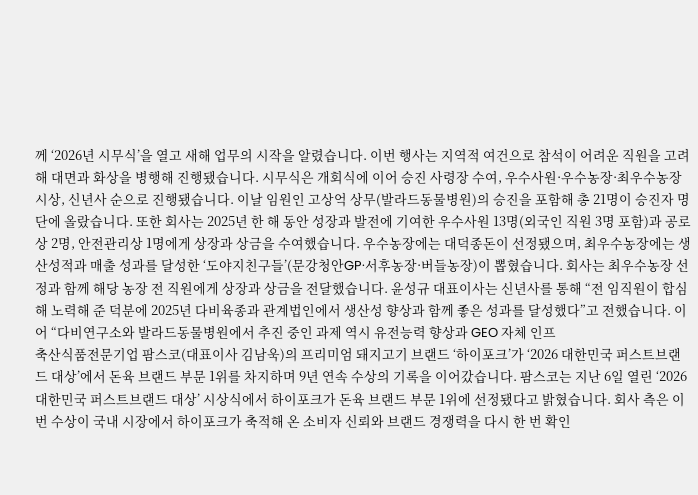께 ‘2026년 시무식’을 열고 새해 업무의 시작을 알렸습니다. 이번 행사는 지역적 여건으로 참석이 어려운 직원을 고려해 대면과 화상을 병행해 진행됐습니다. 시무식은 개회식에 이어 승진 사령장 수여, 우수사원·우수농장·최우수농장 시상, 신년사 순으로 진행됐습니다. 이날 임원인 고상억 상무(발라드동물병원)의 승진을 포함해 총 21명이 승진자 명단에 올랐습니다. 또한 회사는 2025년 한 해 동안 성장과 발전에 기여한 우수사원 13명(외국인 직원 3명 포함)과 공로상 2명, 안전관리상 1명에게 상장과 상금을 수여했습니다. 우수농장에는 대덕종돈이 선정됐으며, 최우수농장에는 생산성적과 매출 성과를 달성한 ‘도야지친구들’(문강청안GP·서후농장·버들농장)이 뽑혔습니다. 회사는 최우수농장 선정과 함께 해당 농장 전 직원에게 상장과 상금을 전달했습니다. 윤성규 대표이사는 신년사를 통해 “전 임직원이 합심해 노력해 준 덕분에 2025년 다비육종과 관계법인에서 생산성 향상과 함께 좋은 성과를 달성했다”고 전했습니다. 이어 “다비연구소와 발라드동물병원에서 추진 중인 과제 역시 유전능력 향상과 GEO 자체 인프
축산식품전문기업 팜스코(대표이사 김남욱)의 프리미엄 돼지고기 브랜드 ‘하이포크’가 ‘2026 대한민국 퍼스트브랜드 대상’에서 돈육 브랜드 부문 1위를 차지하며 9년 연속 수상의 기록을 이어갔습니다. 팜스코는 지난 6일 열린 ‘2026 대한민국 퍼스트브랜드 대상’ 시상식에서 하이포크가 돈육 브랜드 부문 1위에 선정됐다고 밝혔습니다. 회사 측은 이번 수상이 국내 시장에서 하이포크가 축적해 온 소비자 신뢰와 브랜드 경쟁력을 다시 한 번 확인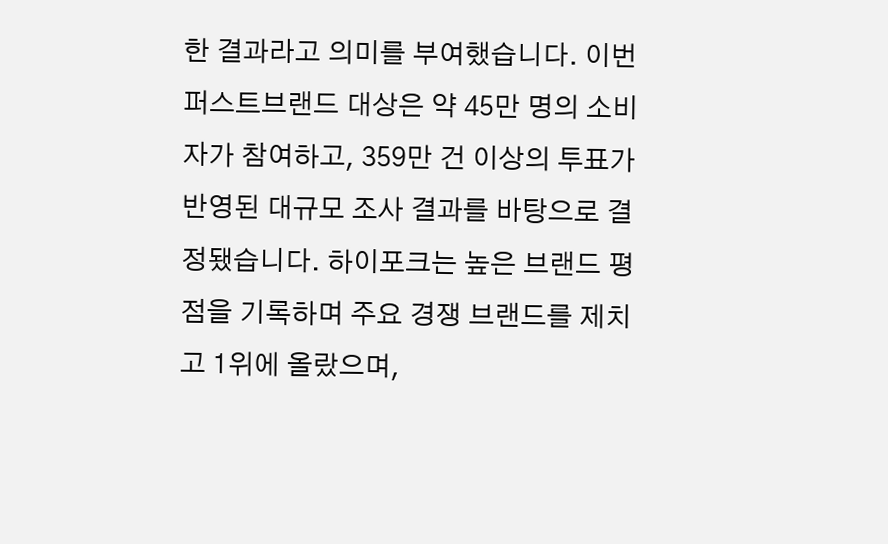한 결과라고 의미를 부여했습니다. 이번 퍼스트브랜드 대상은 약 45만 명의 소비자가 참여하고, 359만 건 이상의 투표가 반영된 대규모 조사 결과를 바탕으로 결정됐습니다. 하이포크는 높은 브랜드 평점을 기록하며 주요 경쟁 브랜드를 제치고 1위에 올랐으며,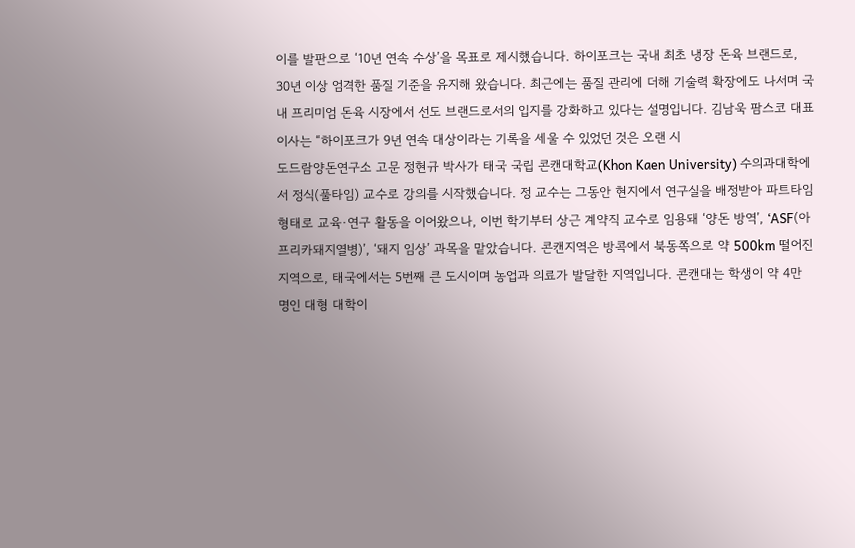이를 발판으로 ‘10년 연속 수상’을 목표로 제시했습니다. 하이포크는 국내 최초 냉장 돈육 브랜드로, 30년 이상 엄격한 품질 기준을 유지해 왔습니다. 최근에는 품질 관리에 더해 기술력 확장에도 나서며 국내 프리미엄 돈육 시장에서 선도 브랜드로서의 입지를 강화하고 있다는 설명입니다. 김남욱 팜스코 대표이사는 “하이포크가 9년 연속 대상이라는 기록을 세울 수 있었던 것은 오랜 시
도드람양돈연구소 고문 정현규 박사가 태국 국립 콘캔대학교(Khon Kaen University) 수의과대학에서 정식(풀타임) 교수로 강의를 시작했습니다. 정 교수는 그동안 현지에서 연구실을 배정받아 파트타임 형태로 교육·연구 활동을 이어왔으나, 이번 학기부터 상근 계약직 교수로 임용돼 ‘양돈 방역’, ‘ASF(아프리카돼지열병)’, ‘돼지 임상’ 과목을 맡았습니다. 콘캔지역은 방콕에서 북동쪽으로 약 500km 떨어진 지역으로, 태국에서는 5번째 큰 도시이며 농업과 의료가 발달한 지역입니다. 콘캔대는 학생이 약 4만 명인 대형 대학이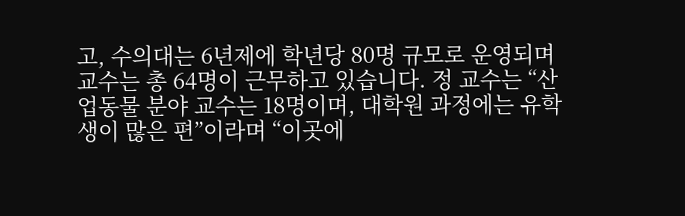고, 수의대는 6년제에 학년당 80명 규모로 운영되며 교수는 총 64명이 근무하고 있습니다. 정 교수는 “산업동물 분야 교수는 18명이며, 대학원 과정에는 유학생이 많은 편”이라며 “이곳에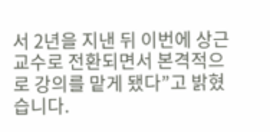서 2년을 지낸 뒤 이번에 상근 교수로 전환되면서 본격적으로 강의를 맡게 됐다”고 밝혔습니다.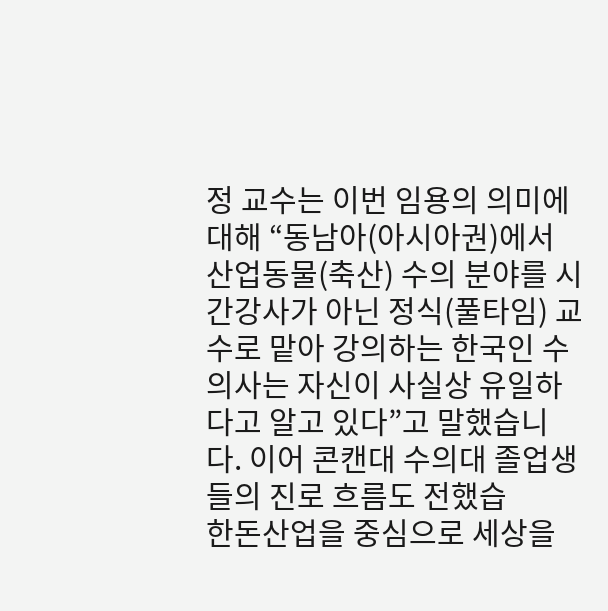정 교수는 이번 임용의 의미에 대해 “동남아(아시아권)에서 산업동물(축산) 수의 분야를 시간강사가 아닌 정식(풀타임) 교수로 맡아 강의하는 한국인 수의사는 자신이 사실상 유일하다고 알고 있다”고 말했습니다. 이어 콘캔대 수의대 졸업생들의 진로 흐름도 전했습
한돈산업을 중심으로 세상을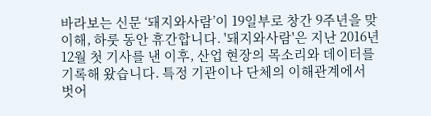바라보는 신문 ‘돼지와사람’이 19일부로 창간 9주년을 맞이해, 하룻 동안 휴간합니다. '돼지와사람'은 지난 2016년 12월 첫 기사를 낸 이후, 산업 현장의 목소리와 데이터를 기록해 왔습니다. 특정 기관이나 단체의 이해관계에서 벗어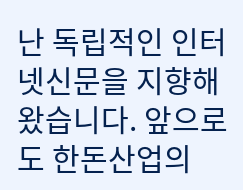난 독립적인 인터넷신문을 지향해 왔습니다. 앞으로도 한돈산업의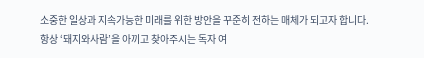소중한 일상과 지속가능한 미래를 위한 방안을 꾸준히 전하는 매체가 되고자 합니다. 항상 ‘돼지와사람’을 아끼고 찾아주시는 독자 여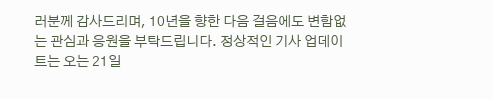러분께 감사드리며, 10년을 향한 다음 걸음에도 변함없는 관심과 응원을 부탁드립니다. 정상적인 기사 업데이트는 오는 21일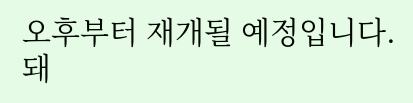오후부터 재개될 예정입니다. 돼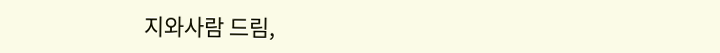지와사람 드림,